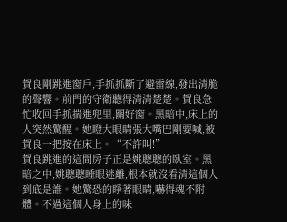賀良剛跳進窗戶,手抓抓斷了避雷線,發出清脆的聲響。前門的守衛聽得清清楚楚。賀良急忙收回手抓揣進兜里,關好窗。黑暗中,床上的人突然驚醒。她瞪大眼睛張大嘴巴剛要喊,被賀良一把按在床上。“不許叫!”
賀良跳進的這間房子正是姚聰聰的臥室。黑暗之中,姚聰聰睡眼迷離,根本就沒看清這個人到底是誰。她驚恐的睜著眼睛,嚇得魂不附體。不過這個人身上的味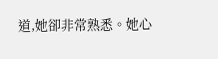道,她卻非常熟悉。她心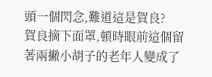頭一個閃念,難道這是賀良?
賀良摘下面罩,頓時眼前這個留著兩撇小胡子的老年人變成了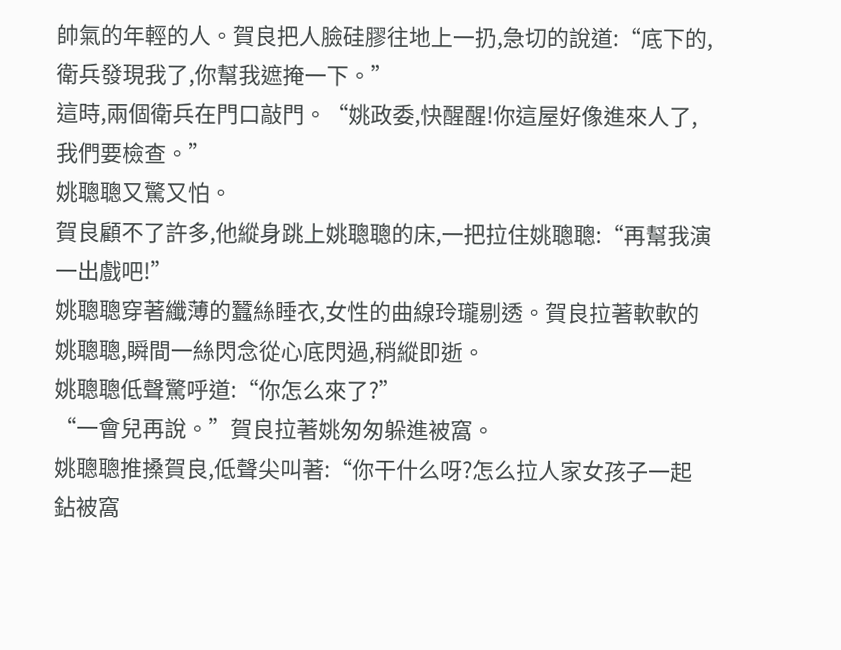帥氣的年輕的人。賀良把人臉硅膠往地上一扔,急切的說道:“底下的,衛兵發現我了,你幫我遮掩一下。”
這時,兩個衛兵在門口敲門。“姚政委,快醒醒!你這屋好像進來人了,我們要檢查。”
姚聰聰又驚又怕。
賀良顧不了許多,他縱身跳上姚聰聰的床,一把拉住姚聰聰:“再幫我演一出戲吧!”
姚聰聰穿著纖薄的蠶絲睡衣,女性的曲線玲瓏剔透。賀良拉著軟軟的姚聰聰,瞬間一絲閃念從心底閃過,稍縱即逝。
姚聰聰低聲驚呼道:“你怎么來了?”
“一會兒再說。”賀良拉著姚匆匆躲進被窩。
姚聰聰推搡賀良,低聲尖叫著:“你干什么呀?怎么拉人家女孩子一起鉆被窩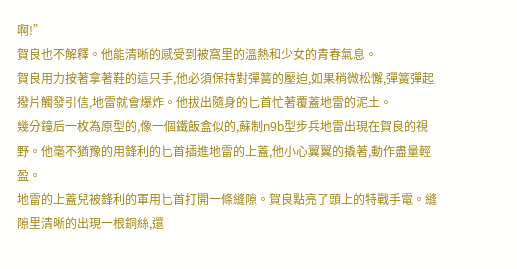啊!”
賀良也不解釋。他能清晰的感受到被窩里的溫熱和少女的青春氣息。
賀良用力按著拿著鞋的這只手,他必須保持對彈簧的壓迫,如果稍微松懈,彈簧彈起撥片觸發引信,地雷就會爆炸。他拔出隨身的匕首忙著覆蓋地雷的泥土。
幾分鐘后一枚為原型的,像一個鐵飯盒似的,蘇制n9b型步兵地雷出現在賀良的視野。他毫不猶豫的用鋒利的匕首插進地雷的上蓋,他小心翼翼的撬著,動作盡量輕盈。
地雷的上蓋兒被鋒利的軍用匕首打開一條縫隙。賀良點亮了頭上的特戰手電。縫隙里清晰的出現一根銅絲,還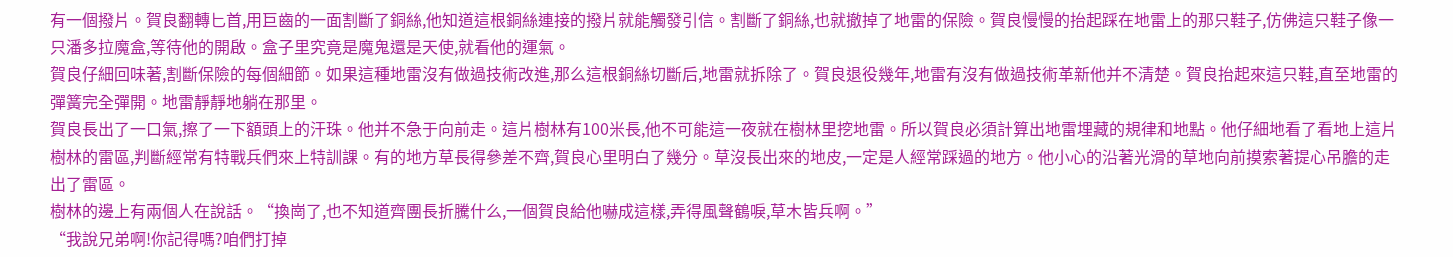有一個撥片。賀良翻轉匕首,用巨齒的一面割斷了銅絲,他知道這根銅絲連接的撥片就能觸發引信。割斷了銅絲,也就撤掉了地雷的保險。賀良慢慢的抬起踩在地雷上的那只鞋子,仿佛這只鞋子像一只潘多拉魔盒,等待他的開啟。盒子里究竟是魔鬼還是天使,就看他的運氣。
賀良仔細回味著,割斷保險的每個細節。如果這種地雷沒有做過技術改進,那么這根銅絲切斷后,地雷就拆除了。賀良退役幾年,地雷有沒有做過技術革新他并不清楚。賀良抬起來這只鞋,直至地雷的彈簧完全彈開。地雷靜靜地躺在那里。
賀良長出了一口氣,擦了一下額頭上的汗珠。他并不急于向前走。這片樹林有100米長,他不可能這一夜就在樹林里挖地雷。所以賀良必須計算出地雷埋藏的規律和地點。他仔細地看了看地上這片樹林的雷區,判斷經常有特戰兵們來上特訓課。有的地方草長得參差不齊,賀良心里明白了幾分。草沒長出來的地皮,一定是人經常踩過的地方。他小心的沿著光滑的草地向前摸索著提心吊膽的走出了雷區。
樹林的邊上有兩個人在說話。“換崗了,也不知道齊團長折騰什么,一個賀良給他嚇成這樣,弄得風聲鶴唳,草木皆兵啊。”
“我說兄弟啊!你記得嗎?咱們打掉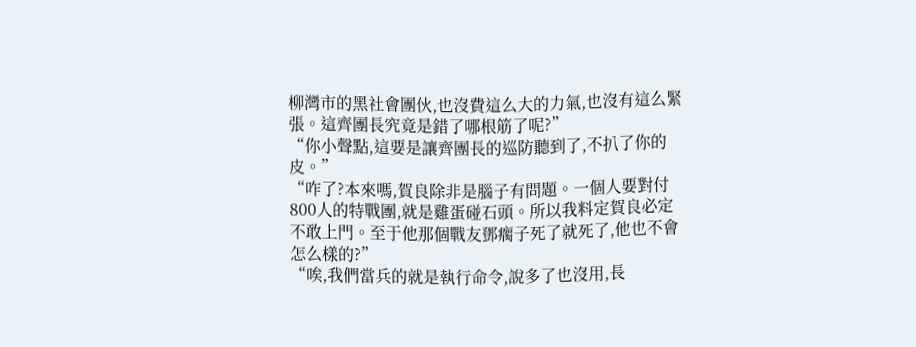柳灣市的黑社會團伙,也沒費這么大的力氣,也沒有這么緊張。這齊團長究竟是錯了哪根筋了呢?”
“你小聲點,這要是讓齊團長的巡防聽到了,不扒了你的皮。”
“咋了?本來嗎,賀良除非是腦子有問題。一個人要對付800人的特戰團,就是雞蛋碰石頭。所以我料定賀良必定不敢上門。至于他那個戰友鄧瘸子死了就死了,他也不會怎么樣的?”
“唉,我們當兵的就是執行命令,說多了也沒用,長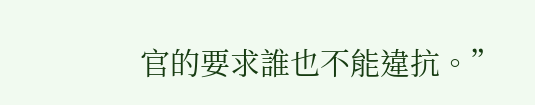官的要求誰也不能違抗。”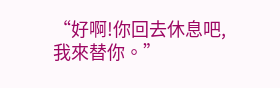“好啊!你回去休息吧,我來替你。”